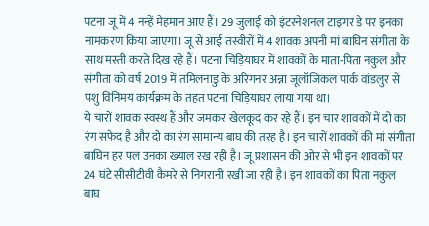पटना जू में 4 नन्हें मेहमान आए हैं। 29 जुलाई को इंटरनेशनल टाइगर डे पर इनका नामकरण किया जाएगा। जू से आई तस्वीरों में 4 शावक अपनी मां बाघिन संगीता के साथ मस्ती करते दिख रहे हैं। पटना चिड़ियाघर में शावकों के माता-पिता नकुल और संगीता को वर्ष 2019 में तमिलनाडु के अरिगनर अन्ना जूलॉजिकल पार्क वांडलुर से पशु विनिमय कार्यक्रम के तहत पटना चिड़ियाघर लाया गया था।
ये चारों शावक स्वस्थ हैं और जमकर खेलकूद कर रहे हैं। इन चार शावकों में दो का रंग सफेद है और दो का रंग सामान्य बाघ की तरह है। इन चारों शावकों की मां संगीता बाघिन हर पल उनका ख्याल रख रही है। जू प्रशासन की ओर से भी इन शावकों पर 24 घंटे सीसीटीवी कैमरे से निगरानी रखी जा रही है। इन शावकों का पिता नकुल बाघ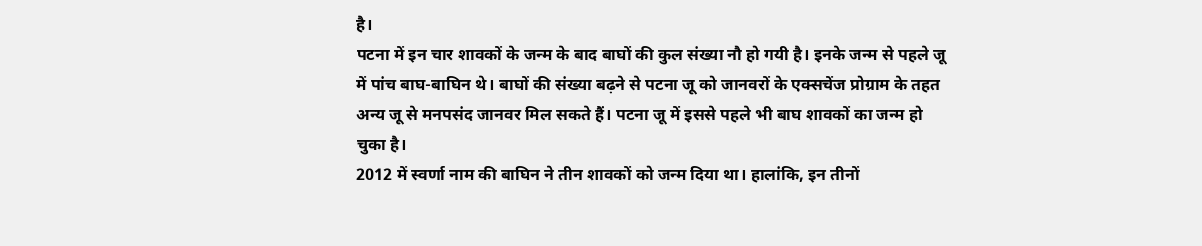है।
पटना में इन चार शावकों के जन्म के बाद बाघों की कुल संख्या नौ हो गयी है। इनके जन्म से पहले जू में पांच बाघ-बाघिन थे। बाघों की संख्या बढ़ने से पटना जू को जानवरों के एक्सचेंज प्रोग्राम के तहत अन्य जू से मनपसंद जानवर मिल सकते हैं। पटना जू में इससे पहले भी बाघ शावकों का जन्म हो चुका है।
2012 में स्वर्णा नाम की बाघिन ने तीन शावकों को जन्म दिया था। हालांकि, इन तीनों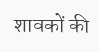शावकों की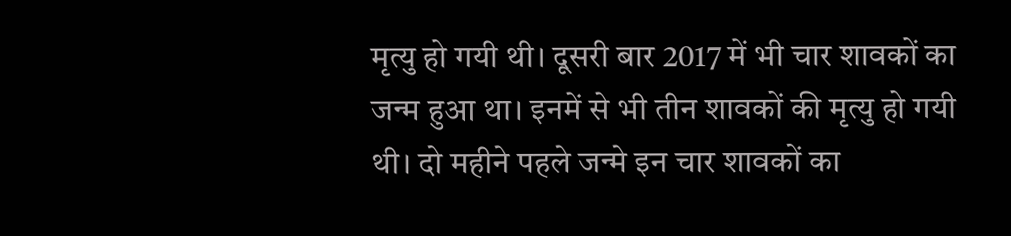मृत्यु हो गयी थी। दूसरी बार 2017 में भी चार शावकों का जन्म हुआ था। इनमें से भी तीन शावकों की मृत्यु हो गयी थी। दो महीने पहले जन्मे इन चार शावकों का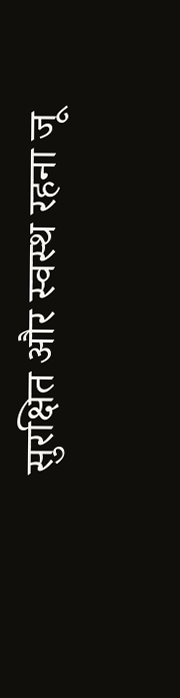सुरक्षित और स्वस्थ रहना जू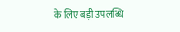के लिए बड़ी उपलब्धि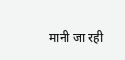मानी जा रही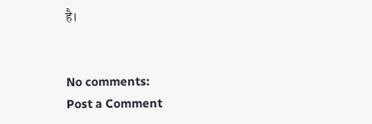है।


No comments:
Post a Comment